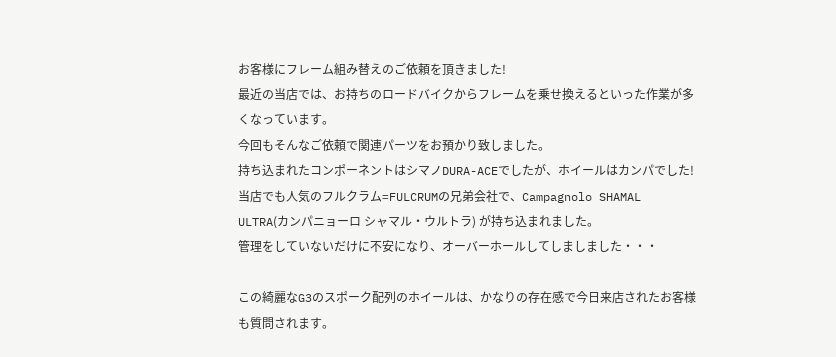お客様にフレーム組み替えのご依頼を頂きました!
最近の当店では、お持ちのロードバイクからフレームを乗せ換えるといった作業が多くなっています。
今回もそんなご依頼で関連パーツをお預かり致しました。
持ち込まれたコンポーネントはシマノDURA-ACEでしたが、ホイールはカンパでした!
当店でも人気のフルクラム=FULCRUMの兄弟会社で、Campagnolo SHAMAL ULTRA(カンパニョーロ シャマル・ウルトラ) が持ち込まれました。
管理をしていないだけに不安になり、オーバーホールしてしましました・・・

この綺麗なG3のスポーク配列のホイールは、かなりの存在感で今日来店されたお客様も質問されます。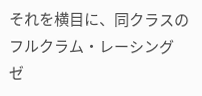それを横目に、同クラスのフルクラム・レーシング ゼ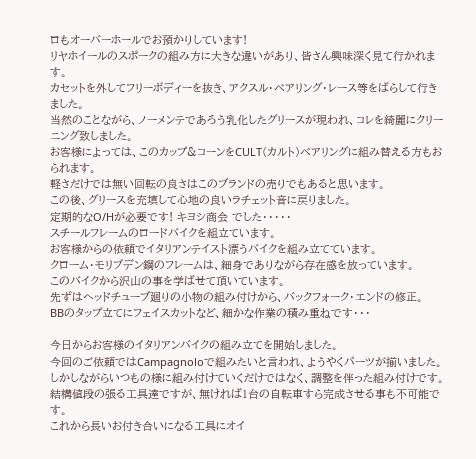ロもオーバーホールでお預かりしています!
リヤホイールのスポークの組み方に大きな違いがあり、皆さん興味深く見て行かれます。
カセットを外してフリーボディーを抜き、アクスル・ベアリング・レース等をばらして行きました。
当然のことながら、ノーメンテであろう乳化したグリースが現われ、コレを綺麗にクリーニング致しました。
お客様によっては、このカップ&コーンをCULT(カルト)ベアリングに組み替える方もおられます。
軽さだけでは無い回転の良さはこのブランドの売りでもあると思います。
この後、グリースを充填して心地の良いラチェット音に戻りました。
定期的なO/Hが必要です! キヨシ商会 でした・・・・・
スチールフレームのロードバイクを組立ています。
お客様からの依頼でイタリアンテイスト漂うバイクを組み立てています。
クローム・モリブデン鋼のフレームは、細身でありながら存在感を放っています。
このバイクから沢山の事を学ばせて頂いています。
先ずはヘッドチューブ廻りの小物の組み付けから、バックフォーク・エンドの修正。
BBのタップ立てにフェイスカットなど、細かな作業の積み重ねです・・・

今日からお客様のイタリアンバイクの組み立てを開始しました。
今回のご依頼ではCampagnoloで組みたいと言われ、ようやくパーツが揃いました。
しかしながらいつもの様に組み付けていくだけではなく、調整を伴った組み付けです。
結構値段の張る工具達ですが、無ければ1台の自転車すら完成させる事も不可能です。
これから長いお付き合いになる工具にオイ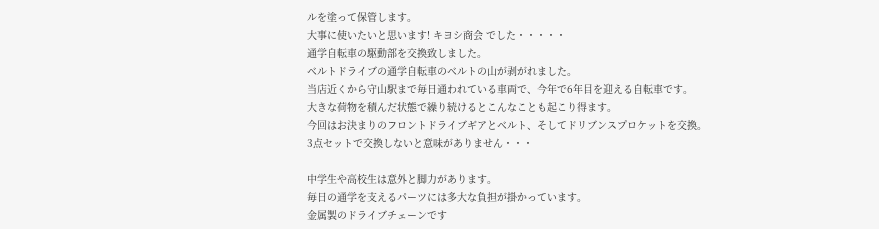ルを塗って保管します。
大事に使いたいと思います! キヨシ商会 でした・・・・・
通学自転車の駆動部を交換致しました。
ベルトドライブの通学自転車のベルトの山が剥がれました。
当店近くから守山駅まで毎日通われている車両で、今年で6年目を迎える自転車です。
大きな荷物を積んだ状態で繰り続けるとこんなことも起こり得ます。
今回はお決まりのフロントドライブギアとベルト、そしてドリブンスプロケットを交換。
3点セットで交換しないと意味がありません・・・

中学生や高校生は意外と脚力があります。
毎日の通学を支えるパーツには多大な負担が掛かっています。
金属製のドライブチェーンです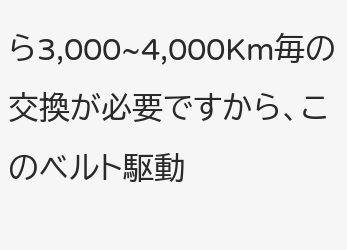ら3,000~4,000Km毎の交換が必要ですから、このベルト駆動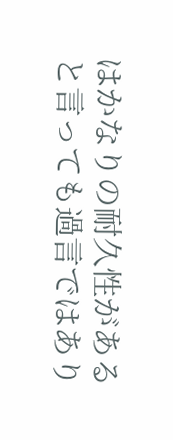はかなりの耐久性があると言っても過言ではあり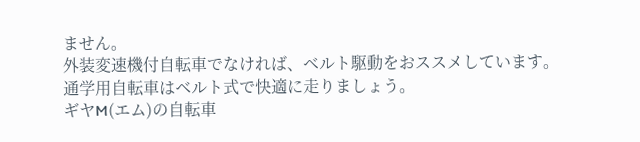ません。
外装変速機付自転車でなければ、ベルト駆動をおススメしています。
通学用自転車はベルト式で快適に走りましょう。
ギヤM(エム)の自転車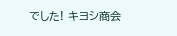でした! キヨシ商会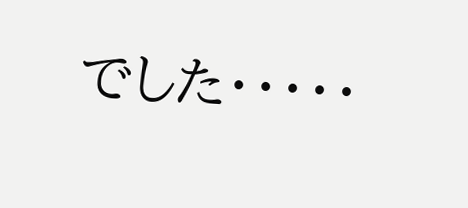でした・・・・・